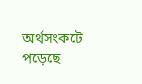অর্থসংকটে পড়েছে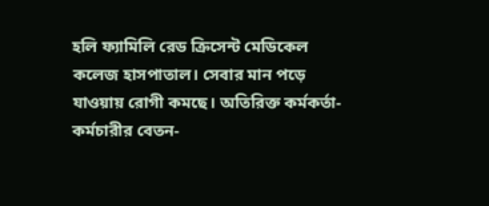হলি ফ্যামিলি রেড ক্রিসেন্ট মেডিকেল কলেজ হাসপাতাল। সেবার মান পড়ে যাওয়ায় রোগী কমছে। অতিরিক্ত কর্মকর্তা-কর্মচারীর বেতন-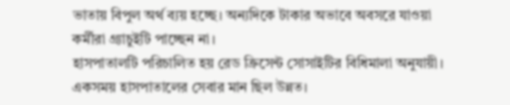ভাতায় বিপুল অর্থ ব্যয় হচ্ছে। অন্যদিকে টাকার অভাবে অবসরে যাওয়া কর্মীরা গ্র্যাচুইটি পাচ্ছেন না।
হাসপাতালটি পরিচালিত হয় রেড ক্রিসেন্ট সোসাইটির বিধিমালা অনুযায়ী। একসময় হাসপাতালের সেবার মান ছিল উন্নত।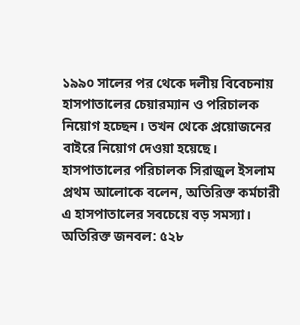১৯৯০ সালের পর থেকে দলীয় বিবেচনায় হাসপাতালের চেয়ারম্যান ও পরিচালক নিয়োগ হচ্ছেন। তখন থেকে প্রয়োজনের বাইরে নিয়োগ দেওয়া হয়েছে।
হাসপাতালের পরিচালক সিরাজুল ইসলাম প্রথম আলোকে বলেন, অতিরিক্ত কর্মচারী এ হাসপাতালের সবচেয়ে বড় সমস্যা।
অতিরিক্ত জনবল: ৫২৮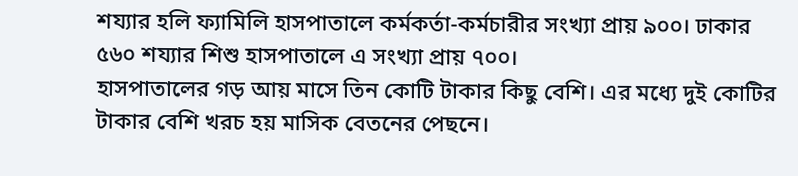শয্যার হলি ফ্যামিলি হাসপাতালে কর্মকর্তা-কর্মচারীর সংখ্যা প্রায় ৯০০। ঢাকার ৫৬০ শয্যার শিশু হাসপাতালে এ সংখ্যা প্রায় ৭০০।
হাসপাতালের গড় আয় মাসে তিন কোটি টাকার কিছু বেশি। এর মধ্যে দুই কোটির টাকার বেশি খরচ হয় মাসিক বেতনের পেছনে।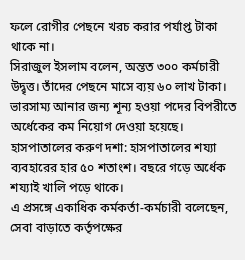ফলে রোগীর পেছনে খরচ করার পর্যাপ্ত টাকা থাকে না।
সিরাজুল ইসলাম বলেন, অন্তত ৩০০ কর্মচারী উদ্বৃত্ত। তাঁদের পেছনে মাসে ব্যয় ৬০ লাখ টাকা। ভারসাম্য আনার জন্য শূন্য হওয়া পদের বিপরীতে অর্ধেকের কম নিয়োগ দেওয়া হয়েছে।
হাসপাতালের করুণ দশা: হাসপাতালের শয্যা ব্যবহারের হার ৫০ শতাংশ। বছরে গড়ে অর্ধেক শয্যাই খালি পড়ে থাকে।
এ প্রসঙ্গে একাধিক কর্মকর্তা-কর্মচারী বলেছেন, সেবা বাড়াতে কর্তৃপক্ষের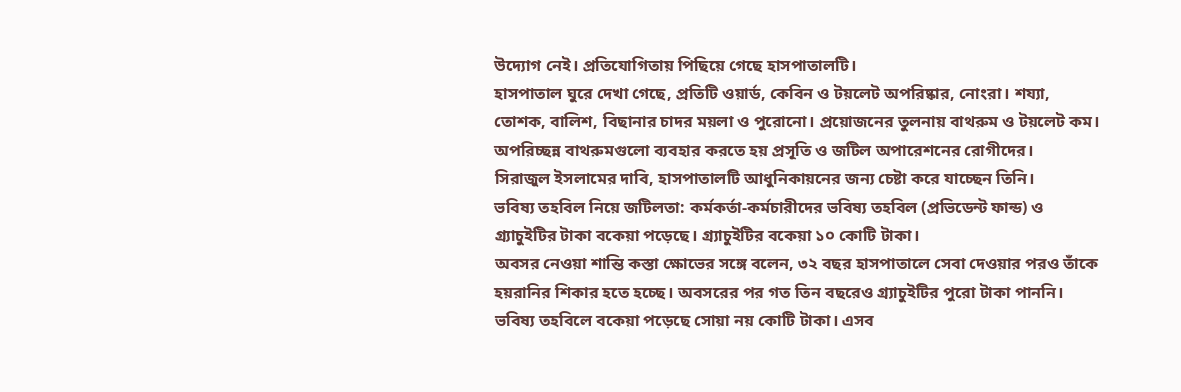উদ্যোগ নেই। প্রতিযোগিতায় পিছিয়ে গেছে হাসপাতালটি।
হাসপাতাল ঘুরে দেখা গেছে, প্রতিটি ওয়ার্ড, কেবিন ও টয়লেট অপরিষ্কার, নোংরা। শয্যা, তোশক, বালিশ, বিছানার চাদর ময়লা ও পুরোনো। প্রয়োজনের তুলনায় বাথরুম ও টয়লেট কম। অপরিচ্ছন্ন বাথরুমগুলো ব্যবহার করতে হয় প্রসূতি ও জটিল অপারেশনের রোগীদের।
সিরাজুল ইসলামের দাবি, হাসপাতালটি আধুনিকায়নের জন্য চেষ্টা করে যাচ্ছেন তিনি।
ভবিষ্য তহবিল নিয়ে জটিলতা: কর্মকর্তা-কর্মচারীদের ভবিষ্য তহবিল (প্রভিডেন্ট ফান্ড) ও গ্র্যাচুইটির টাকা বকেয়া পড়েছে। গ্র্যাচুইটির বকেয়া ১০ কোটি টাকা।
অবসর নেওয়া শান্তি কস্তা ক্ষোভের সঙ্গে বলেন, ৩২ বছর হাসপাতালে সেবা দেওয়ার পরও তাঁকে হয়রানির শিকার হতে হচ্ছে। অবসরের পর গত তিন বছরেও গ্র্যাচুইটির পুরো টাকা পাননি।
ভবিষ্য তহবিলে বকেয়া পড়েছে সোয়া নয় কোটি টাকা। এসব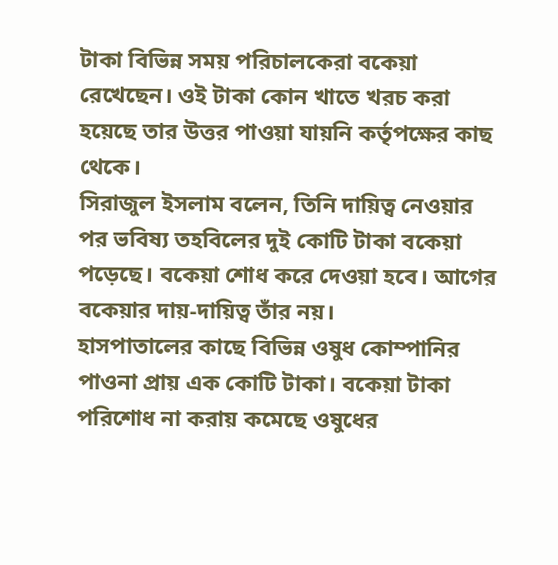টাকা বিভিন্ন সময় পরিচালকেরা বকেয়া রেখেছেন। ওই টাকা কোন খাতে খরচ করা হয়েছে তার উত্তর পাওয়া যায়নি কর্তৃপক্ষের কাছ থেকে।
সিরাজুল ইসলাম বলেন, তিনি দায়িত্ব নেওয়ার পর ভবিষ্য তহবিলের দুই কোটি টাকা বকেয়া পড়েছে। বকেয়া শোধ করে দেওয়া হবে। আগের বকেয়ার দায়-দায়িত্ব তাঁর নয়।
হাসপাতালের কাছে বিভিন্ন ওষুধ কোম্পানির পাওনা প্রায় এক কোটি টাকা। বকেয়া টাকা পরিশোধ না করায় কমেছে ওষুধের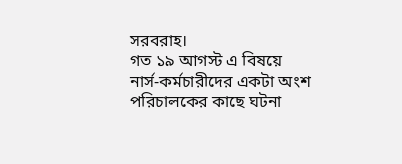সরবরাহ।
গত ১৯ আগস্ট এ বিষয়ে নার্স-কর্মচারীদের একটা অংশ পরিচালকের কাছে ঘটনা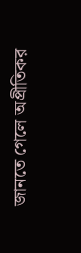জানতে গেলে অপ্রীতিকর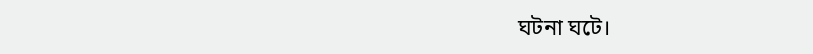ঘটনা ঘটে।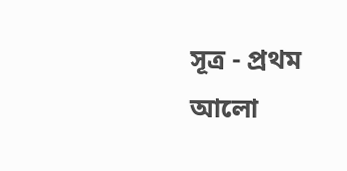সূত্র - প্রথম আলো